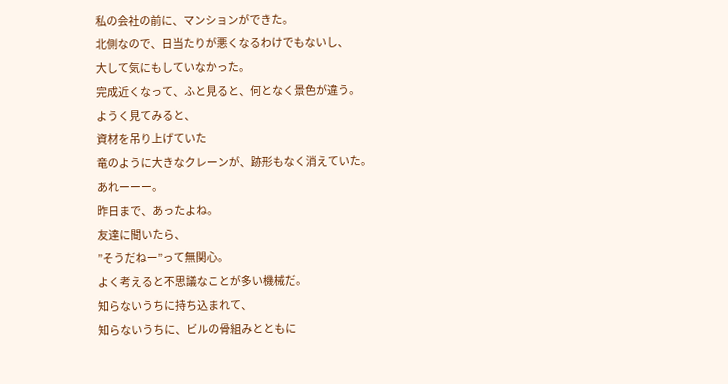私の会社の前に、マンションができた。
北側なので、日当たりが悪くなるわけでもないし、
大して気にもしていなかった。
完成近くなって、ふと見ると、何となく景色が違う。
ようく見てみると、
資材を吊り上げていた
竜のように大きなクレーンが、跡形もなく消えていた。
あれーーー。
昨日まで、あったよね。
友達に聞いたら、
”そうだねー”って無関心。
よく考えると不思議なことが多い機械だ。
知らないうちに持ち込まれて、
知らないうちに、ビルの骨組みとともに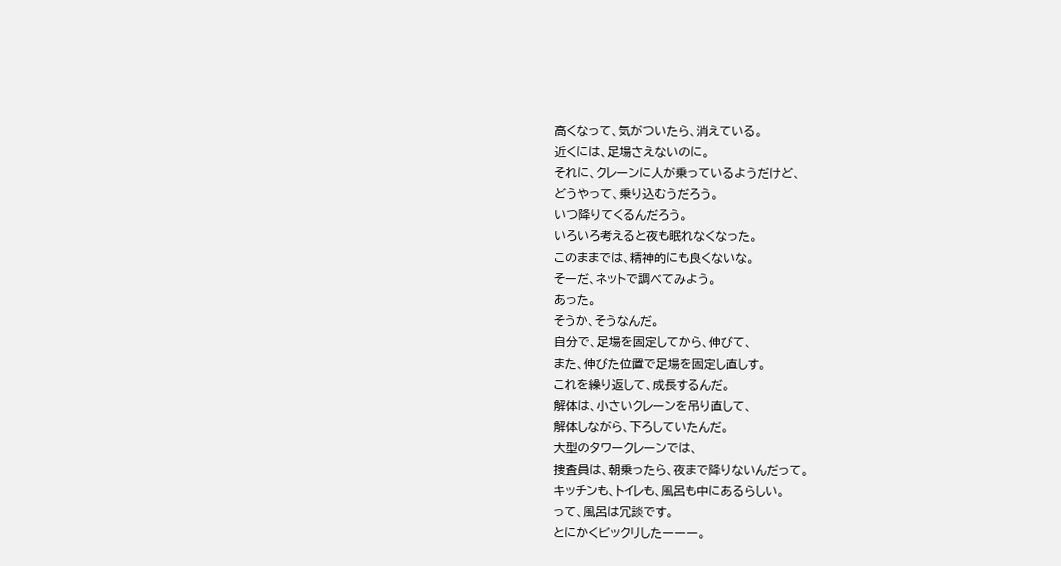高くなって、気がついたら、消えている。
近くには、足場さえないのに。
それに、クレーンに人が乗っているようだけど、
どうやって、乗り込むうだろう。
いつ降りてくるんだろう。
いろいろ考えると夜も眠れなくなった。
このままでは、精神的にも良くないな。
そーだ、ネットで調べてみよう。
あった。
そうか、そうなんだ。
自分で、足場を固定してから、伸びて、
また、伸びた位置で足場を固定し直しす。
これを繰り返して、成長するんだ。
解体は、小さいクレーンを吊り直して、
解体しながら、下ろしていたんだ。
大型のタワークレーンでは、
捜査員は、朝乗ったら、夜まで降りないんだって。
キッチンも、トイレも、風呂も中にあるらしい。
って、風呂は冗談です。
とにかくビックリしたーーー。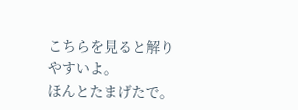こちらを見ると解りやすいよ。
ほんとたまげたで。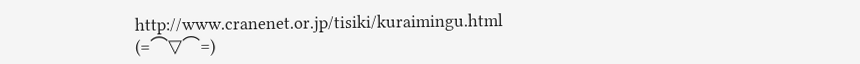http://www.cranenet.or.jp/tisiki/kuraimingu.html
(=⌒▽⌒=)